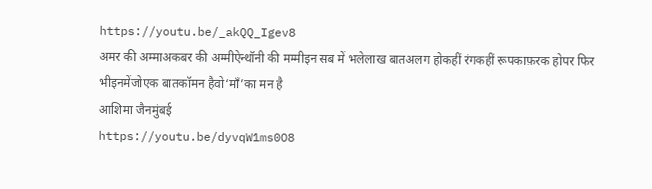https://youtu.be/_akQQ_Igev8
अमर की अम्माअकबर की अम्मीऐन्थॉनी की मम्मीइन सब में भलेलाख बातअलग होकहीं रंगकहीं रूपकाफ़रक होपर फिर भीइनमेंजोएक बातकॉमन हैवो‘माँ’का मन है
आशिमा जैनमुंबई
https://youtu.be/dyvqW1ms0O8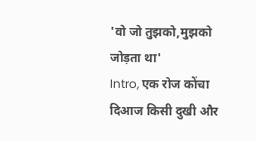'वो जो तुझको,मुझको जोड़ता था'
Intro, एक रोज कोंचा दिआज किसी दुखी और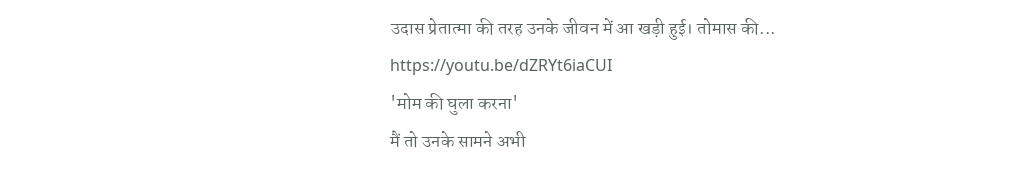उदास प्रेतात्मा की तरह उनके जीवन में आ खड़ी हुई। तोमास की...
https://youtu.be/dZRYt6iaCUI
'मोम की घुला करना'
मैं तो उनके सामने अभी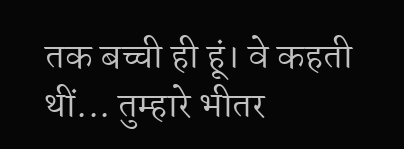तक बच्ची ही हूं। वे कहती थीं... तुम्हारे भीतर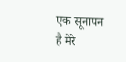एक सूनापन है मेरे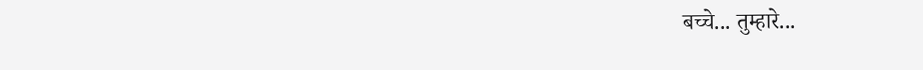बच्चे... तुम्हारे...